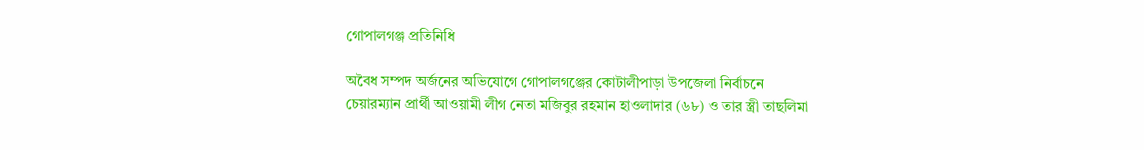গোপালগঞ্জ প্রতিনিধি

অবৈধ সম্পদ অর্জনের অভিযোগে গোপালগঞ্জের কোটালীপাড়া উপজেলা নির্বাচনে চেয়ারম্যান প্রার্থী আওয়ামী লীগ নেতা মজিবুর রহমান হাওলাদার (৬৮) ও তার স্ত্রী তাছলিমা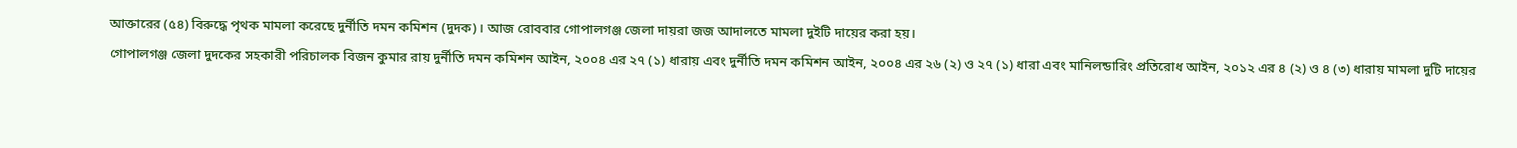আক্তারের (৫৪) বিরুদ্ধে পৃথক মামলা করেছে দুর্নীতি দমন কমিশন (দুদক)। আজ রোববার গোপালগঞ্জ জেলা দায়রা জজ আদালতে মামলা দুইটি দায়ের করা হয়।
গোপালগঞ্জ জেলা দুদকের সহকারী পরিচালক বিজন কুমার রায় দুর্নীতি দমন কমিশন আইন, ২০০৪ এর ২৭ (১) ধারায় এবং দুর্নীতি দমন কমিশন আইন, ২০০৪ এর ২৬ (২) ও ২৭ (১) ধারা এবং মানিলন্ডারিং প্রতিরোধ আইন, ২০১২ এর ৪ (২) ও ৪ (৩) ধারায় মামলা দুটি দায়ের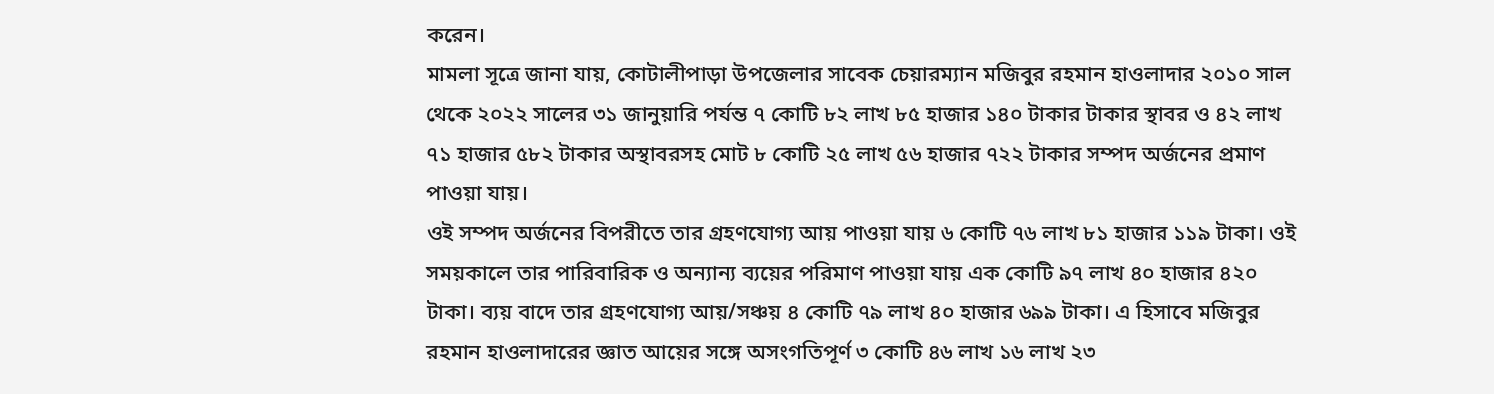করেন।
মামলা সূত্রে জানা যায়, কোটালীপাড়া উপজেলার সাবেক চেয়ারম্যান মজিবুর রহমান হাওলাদার ২০১০ সাল থেকে ২০২২ সালের ৩১ জানুয়ারি পর্যন্ত ৭ কোটি ৮২ লাখ ৮৫ হাজার ১৪০ টাকার টাকার স্থাবর ও ৪২ লাখ ৭১ হাজার ৫৮২ টাকার অস্থাবরসহ মোট ৮ কোটি ২৫ লাখ ৫৬ হাজার ৭২২ টাকার সম্পদ অর্জনের প্রমাণ পাওয়া যায়।
ওই সম্পদ অর্জনের বিপরীতে তার গ্রহণযোগ্য আয় পাওয়া যায় ৬ কোটি ৭৬ লাখ ৮১ হাজার ১১৯ টাকা। ওই সময়কালে তার পারিবারিক ও অন্যান্য ব্যয়ের পরিমাণ পাওয়া যায় এক কোটি ৯৭ লাখ ৪০ হাজার ৪২০ টাকা। ব্যয় বাদে তার গ্রহণযোগ্য আয়/সঞ্চয় ৪ কোটি ৭৯ লাখ ৪০ হাজার ৬৯৯ টাকা। এ হিসাবে মজিবুর রহমান হাওলাদারের জ্ঞাত আয়ের সঙ্গে অসংগতিপূর্ণ ৩ কোটি ৪৬ লাখ ১৬ লাখ ২৩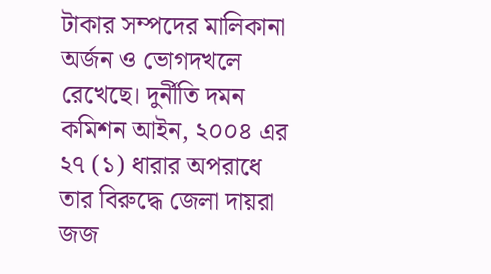টাকার সম্পদের মালিকানা অর্জন ও ভোগদখলে রেখেছে। দুর্নীতি দমন কমিশন আইন, ২০০৪ এর ২৭ (১) ধারার অপরাধে তার বিরুদ্ধে জেলা দায়রা জজ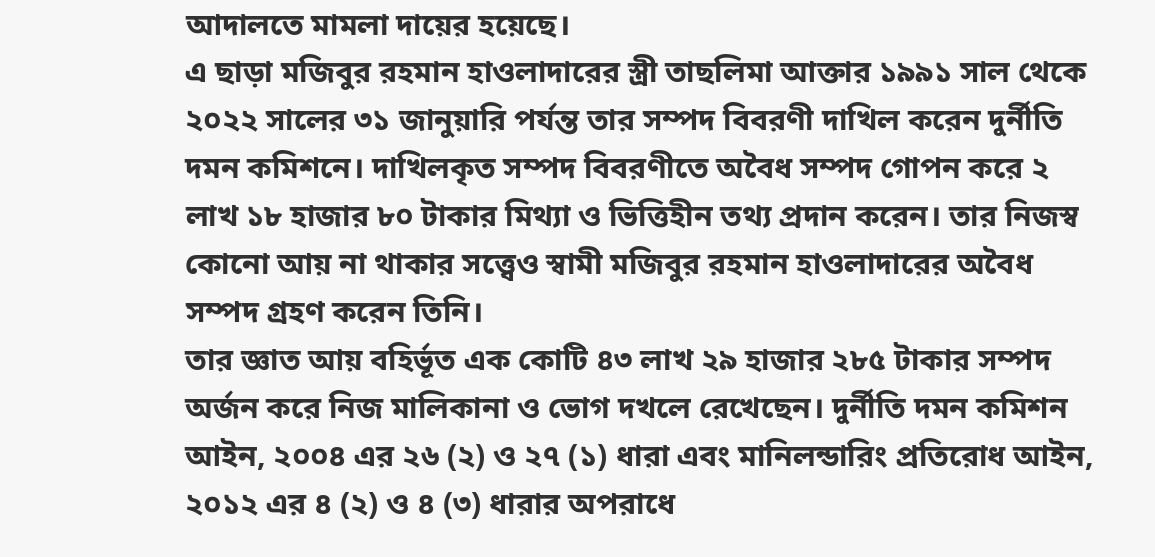আদালতে মামলা দায়ের হয়েছে।
এ ছাড়া মজিবুর রহমান হাওলাদারের স্ত্রী তাছলিমা আক্তার ১৯৯১ সাল থেকে ২০২২ সালের ৩১ জানুয়ারি পর্যন্ত তার সম্পদ বিবরণী দাখিল করেন দুর্নীতি দমন কমিশনে। দাখিলকৃত সম্পদ বিবরণীতে অবৈধ সম্পদ গোপন করে ২ লাখ ১৮ হাজার ৮০ টাকার মিথ্যা ও ভিত্তিহীন তথ্য প্রদান করেন। তার নিজস্ব কোনো আয় না থাকার সত্ত্বেও স্বামী মজিবুর রহমান হাওলাদারের অবৈধ সম্পদ গ্রহণ করেন তিনি।
তার জ্ঞাত আয় বহির্ভূত এক কোটি ৪৩ লাখ ২৯ হাজার ২৮৫ টাকার সম্পদ অর্জন করে নিজ মালিকানা ও ভোগ দখলে রেখেছেন। দুর্নীতি দমন কমিশন আইন, ২০০৪ এর ২৬ (২) ও ২৭ (১) ধারা এবং মানিলন্ডারিং প্রতিরোধ আইন, ২০১২ এর ৪ (২) ও ৪ (৩) ধারার অপরাধে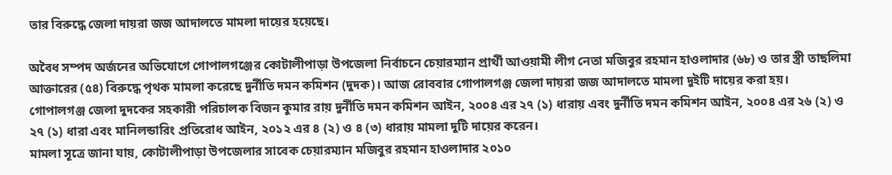তার বিরুদ্ধে জেলা দায়রা জজ আদালতে মামলা দায়ের হয়েছে।

অবৈধ সম্পদ অর্জনের অভিযোগে গোপালগঞ্জের কোটালীপাড়া উপজেলা নির্বাচনে চেয়ারম্যান প্রার্থী আওয়ামী লীগ নেতা মজিবুর রহমান হাওলাদার (৬৮) ও তার স্ত্রী তাছলিমা আক্তারের (৫৪) বিরুদ্ধে পৃথক মামলা করেছে দুর্নীতি দমন কমিশন (দুদক)। আজ রোববার গোপালগঞ্জ জেলা দায়রা জজ আদালতে মামলা দুইটি দায়ের করা হয়।
গোপালগঞ্জ জেলা দুদকের সহকারী পরিচালক বিজন কুমার রায় দুর্নীতি দমন কমিশন আইন, ২০০৪ এর ২৭ (১) ধারায় এবং দুর্নীতি দমন কমিশন আইন, ২০০৪ এর ২৬ (২) ও ২৭ (১) ধারা এবং মানিলন্ডারিং প্রতিরোধ আইন, ২০১২ এর ৪ (২) ও ৪ (৩) ধারায় মামলা দুটি দায়ের করেন।
মামলা সূত্রে জানা যায়, কোটালীপাড়া উপজেলার সাবেক চেয়ারম্যান মজিবুর রহমান হাওলাদার ২০১০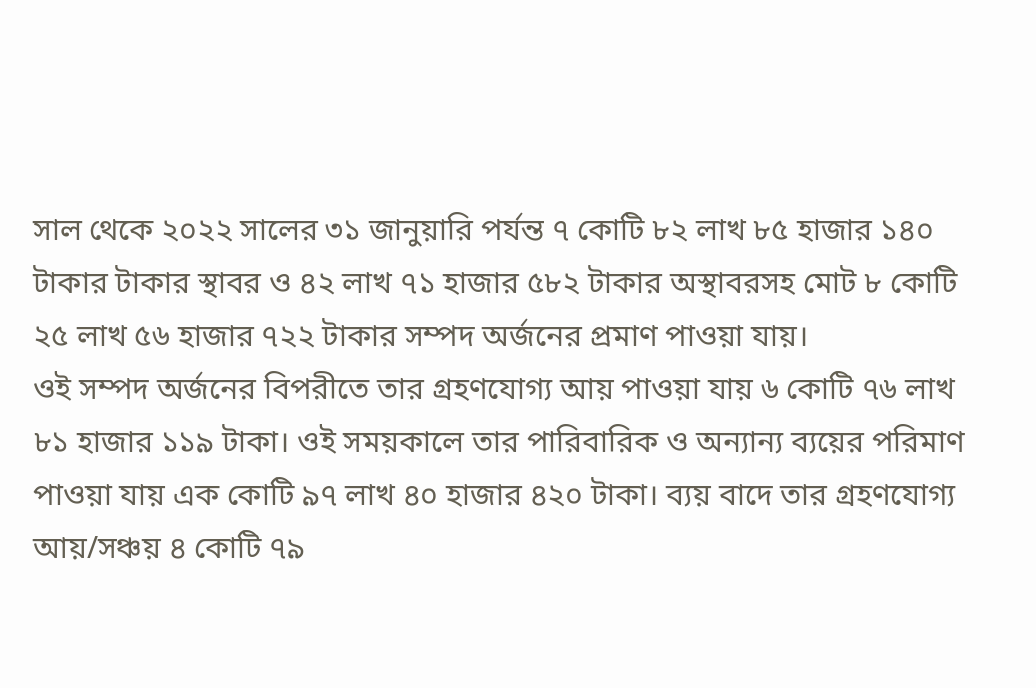সাল থেকে ২০২২ সালের ৩১ জানুয়ারি পর্যন্ত ৭ কোটি ৮২ লাখ ৮৫ হাজার ১৪০ টাকার টাকার স্থাবর ও ৪২ লাখ ৭১ হাজার ৫৮২ টাকার অস্থাবরসহ মোট ৮ কোটি ২৫ লাখ ৫৬ হাজার ৭২২ টাকার সম্পদ অর্জনের প্রমাণ পাওয়া যায়।
ওই সম্পদ অর্জনের বিপরীতে তার গ্রহণযোগ্য আয় পাওয়া যায় ৬ কোটি ৭৬ লাখ ৮১ হাজার ১১৯ টাকা। ওই সময়কালে তার পারিবারিক ও অন্যান্য ব্যয়ের পরিমাণ পাওয়া যায় এক কোটি ৯৭ লাখ ৪০ হাজার ৪২০ টাকা। ব্যয় বাদে তার গ্রহণযোগ্য আয়/সঞ্চয় ৪ কোটি ৭৯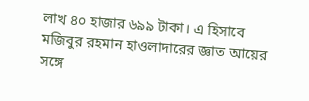লাখ ৪০ হাজার ৬৯৯ টাকা। এ হিসাবে মজিবুর রহমান হাওলাদারের জ্ঞাত আয়ের সঙ্গে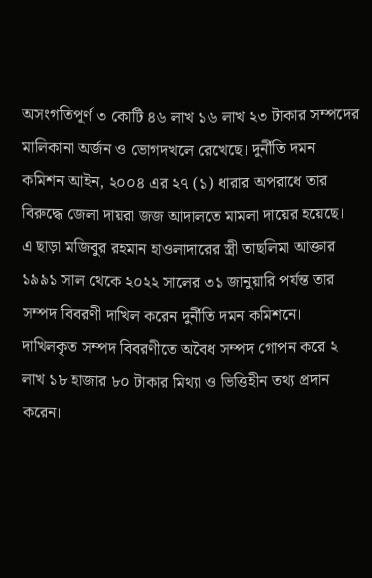অসংগতিপূর্ণ ৩ কোটি ৪৬ লাখ ১৬ লাখ ২৩ টাকার সম্পদের মালিকানা অর্জন ও ভোগদখলে রেখেছে। দুর্নীতি দমন কমিশন আইন, ২০০৪ এর ২৭ (১) ধারার অপরাধে তার বিরুদ্ধে জেলা দায়রা জজ আদালতে মামলা দায়ের হয়েছে।
এ ছাড়া মজিবুর রহমান হাওলাদারের স্ত্রী তাছলিমা আক্তার ১৯৯১ সাল থেকে ২০২২ সালের ৩১ জানুয়ারি পর্যন্ত তার সম্পদ বিবরণী দাখিল করেন দুর্নীতি দমন কমিশনে। দাখিলকৃত সম্পদ বিবরণীতে অবৈধ সম্পদ গোপন করে ২ লাখ ১৮ হাজার ৮০ টাকার মিথ্যা ও ভিত্তিহীন তথ্য প্রদান করেন।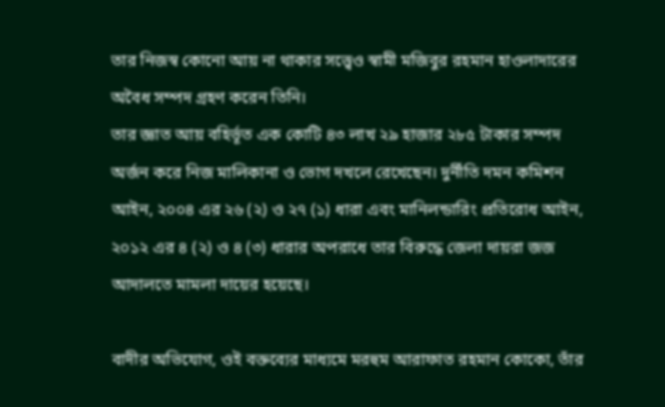তার নিজস্ব কোনো আয় না থাকার সত্ত্বেও স্বামী মজিবুর রহমান হাওলাদারের অবৈধ সম্পদ গ্রহণ করেন তিনি।
তার জ্ঞাত আয় বহির্ভূত এক কোটি ৪৩ লাখ ২৯ হাজার ২৮৫ টাকার সম্পদ অর্জন করে নিজ মালিকানা ও ভোগ দখলে রেখেছেন। দুর্নীতি দমন কমিশন আইন, ২০০৪ এর ২৬ (২) ও ২৭ (১) ধারা এবং মানিলন্ডারিং প্রতিরোধ আইন, ২০১২ এর ৪ (২) ও ৪ (৩) ধারার অপরাধে তার বিরুদ্ধে জেলা দায়রা জজ আদালতে মামলা দায়ের হয়েছে।

বাদীর অভিযোগ, ওই বক্তব্যের মাধ্যমে মরহুম আরাফাত রহমান কোকো, তাঁর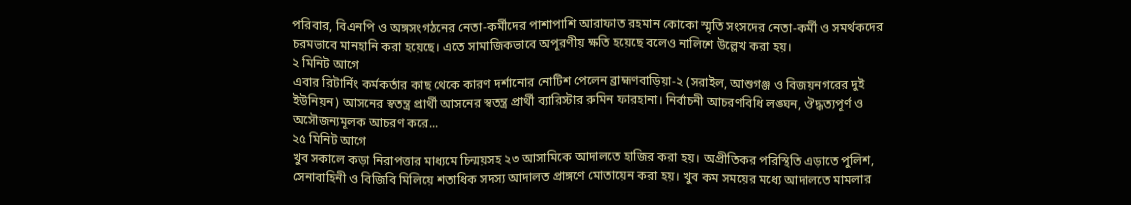পরিবার, বিএনপি ও অঙ্গসংগঠনের নেতা-কর্মীদের পাশাপাশি আরাফাত রহমান কোকো স্মৃতি সংসদের নেতা-কর্মী ও সমর্থকদের চরমভাবে মানহানি করা হয়েছে। এতে সামাজিকভাবে অপূরণীয় ক্ষতি হয়েছে বলেও নালিশে উল্লেখ করা হয়।
২ মিনিট আগে
এবার রিটার্নিং কর্মকর্তার কাছ থেকে কারণ দর্শানোর নোটিশ পেলেন ব্রাহ্মণবাড়িয়া-২ (সরাইল, আশুগঞ্জ ও বিজয়নগরের দুই ইউনিয়ন) আসনের স্বতন্ত্র প্রার্থী আসনের স্বতন্ত্র প্রার্থী ব্যারিস্টার রুমিন ফারহানা। নির্বাচনী আচরণবিধি লঙ্ঘন, ঔদ্ধত্যপূর্ণ ও অসৌজন্যমূলক আচরণ করে...
২৫ মিনিট আগে
খুব সকালে কড়া নিরাপত্তার মাধ্যমে চিন্ময়সহ ২৩ আসামিকে আদালতে হাজির করা হয়। অপ্রীতিকর পরিস্থিতি এড়াতে পুলিশ, সেনাবাহিনী ও বিজিবি মিলিয়ে শতাধিক সদস্য আদালত প্রাঙ্গণে মোতায়েন করা হয়। খুব কম সময়ের মধ্যে আদালতে মামলার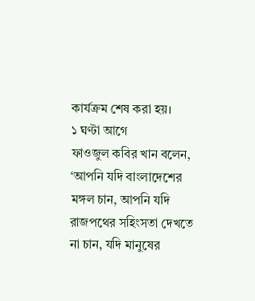কার্যক্রম শেষ করা হয়।
১ ঘণ্টা আগে
ফাওজুল কবির খান বলেন, ‘আপনি যদি বাংলাদেশের মঙ্গল চান, আপনি যদি রাজপথের সহিংসতা দেখতে না চান, যদি মানুষের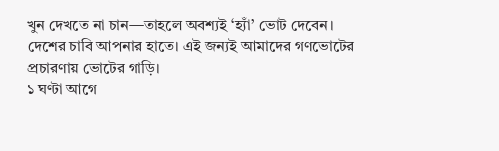খুন দেখতে না চান—তাহলে অবশ্যই ‘হ্যাঁ’ ভোট দেবেন। দেশের চাবি আপনার হাতে। এই জন্যই আমাদের গণভোটের প্রচারণায় ভোটের গাড়ি।
১ ঘণ্টা আগে